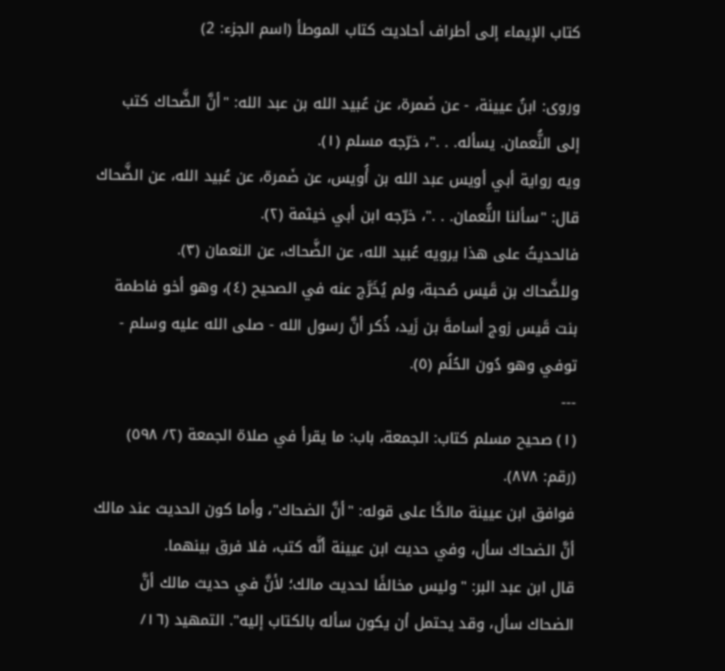كتاب الإيماء إلى أطراف أحاديث كتاب الموطأ (اسم الجزء: 2)

وروى: ابنُ عيينة، - عن ضَمرة، عن عُبيد الله بن عبد الله: "أنَّ الضَّحاك كتب إلى النُّعمان. يسأله. . ."، خرّجه مسلم (١).
ويه رواية أبي أويس عبد الله بن أُويس، عن ضَمرة، عن عُبيد الله، عن الضَّحاك قال: "سألنا النُّعمان. . ."، خرّجه ابن أبي خيثمة (٢).
فالحديثُ على هذا يرويه عُبيد الله، عن الضَّحاك، عن النعمان (٣).
وللضَّحاك بن قَيس صُحبة، ولم يُخَرَّج عنه في الصحيح (٤)، وهو أخو فاطمة بنت قَيس زوج أسامةَ بن زَيد، ذُكر أنَّ رسول الله - صلى الله عليه وسلم - توفي وهو دُون الحُلُم (٥).
---
(١) صحيح مسلم كتاب: الجمعة، باب: ما يقرأ في صلاة الجمعة (٢/ ٥٩٨) (رقم: ٨٧٨).
فوافق ابن عيينة مالكًا على قوله: "أنَّ الضحاك"، وأما كون الحديث عند مالك أنَّ الضحاك سأل، وفي حديث ابن عيينة أنَّه كتب، فلا فرق بينهما.
قال ابن عبد البر: "وليس مخالفًا لحديث مالك؛ لأنَّ في حديث مالك أنَّ الضحاك سأل، وقد يحتمل أن يكون سأله بالكتاب إليه". التمهيد (١٦/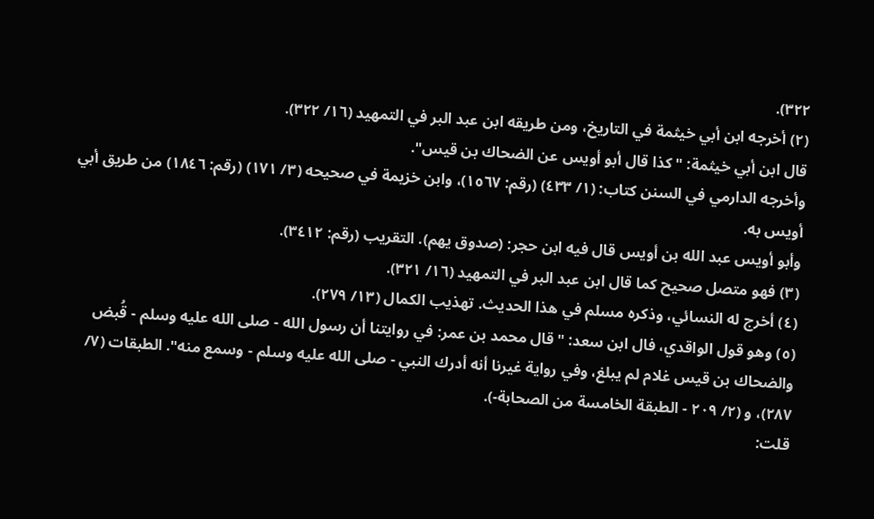٣٢٢).
(٢) أخرجه ابن أبي خيثمة في التاريخ، ومن طريقه ابن عبد البر في التمهيد (١٦/ ٣٢٢).
قال ابن أبي خيثمة: "كذا قال أبو أويس عن الضحاك بن قيس".
وأخرجه الدارمي في السنن كتاب: (١/ ٤٣٣) (رقم: ١٥٦٧)، وابن خزيمة في صحيحه (٣/ ١٧١) (رقم: ١٨٤٦) من طريق أبي أويس به.
وأبو أويس عبد الله بن أويس قال فيه ابن حجر: (صدوق يهم). التقريب (رقم: ٣٤١٢).
(٣) فهو متصل صحيح كما قال ابن عبد البر في التمهيد (١٦/ ٣٢١).
(٤) أخرج له النسائي، وذكره مسلم في هذا الحديث. تهذيب الكمال (١٣/ ٢٧٩).
(٥) وهو قول الواقدي، فال ابن سعد: "قال محمد بن عمر: في روايتنا أن رسول الله - صلى الله عليه وسلم - قُبض والضحاك بن قيس غلام لم يبلغ، وفي رواية غيرنا أنه أدرك النبي - صلى الله عليه وسلم - وسمع منه". الطبقات (٧/ ٢٨٧)، و (٢/ ٢٠٩ - الطبقة الخامسة من الصحابة-).
قلت: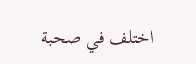اختلف في صحبة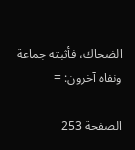الضحاك، فأثبته جماعة ونفاه آخرون: =

الصفحة 253